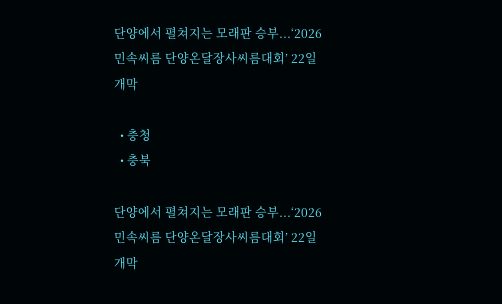단양에서 펼쳐지는 모래판 승부...‘2026 민속씨름 단양온달장사씨름대회’ 22일 개막

  • 충청
  • 충북

단양에서 펼쳐지는 모래판 승부...‘2026 민속씨름 단양온달장사씨름대회’ 22일 개막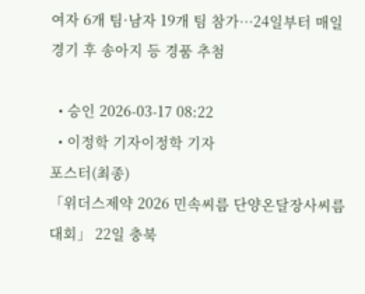여자 6개 팀·남자 19개 팀 참가…24일부터 매일 경기 후 송아지 등 경품 추첨

  • 승인 2026-03-17 08:22
  • 이정학 기자이정학 기자
포스터(최종)
「위더스제약 2026 민속씨름 단양온달장사씨름대회」 22일 충북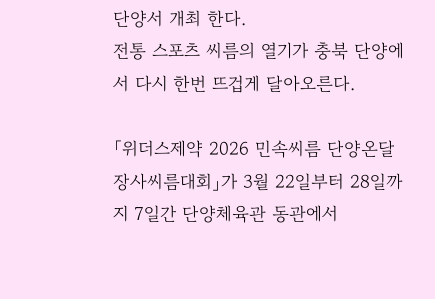단양서 개최 한다.
전통 스포츠 씨름의 열기가 충북 단양에서 다시 한번 뜨겁게 달아오른다.

「위더스제약 2026 민속씨름 단양온달장사씨름대회」가 3월 22일부터 28일까지 7일간 단양체육관 동관에서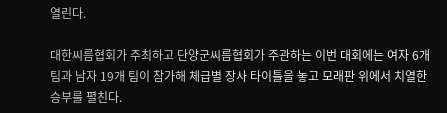열린다.

대한씨름협회가 주최하고 단양군씨름협회가 주관하는 이번 대회에는 여자 6개 팀과 남자 19개 팀이 참가해 체급별 장사 타이틀을 놓고 모래판 위에서 치열한 승부를 펼친다.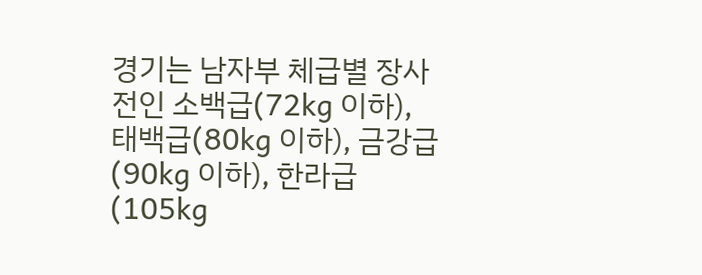경기는 남자부 체급별 장사전인 소백급(72kg 이하), 태백급(80kg 이하), 금강급(90kg 이하), 한라급(105kg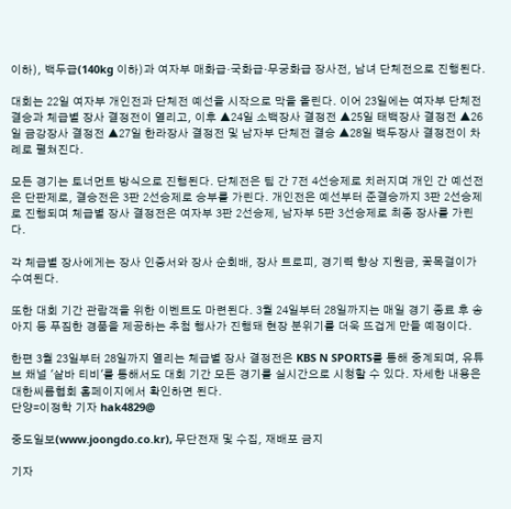이하), 백두급(140kg 이하)과 여자부 매화급·국화급·무궁화급 장사전, 남녀 단체전으로 진행된다.

대회는 22일 여자부 개인전과 단체전 예선을 시작으로 막을 올린다. 이어 23일에는 여자부 단체전 결승과 체급별 장사 결정전이 열리고, 이후 ▲24일 소백장사 결정전 ▲25일 태백장사 결정전 ▲26일 금강장사 결정전 ▲27일 한라장사 결정전 및 남자부 단체전 결승 ▲28일 백두장사 결정전이 차례로 펼쳐진다.

모든 경기는 토너먼트 방식으로 진행된다. 단체전은 팀 간 7전 4선승제로 치러지며 개인 간 예선전은 단판제로, 결승전은 3판 2선승제로 승부를 가린다. 개인전은 예선부터 준결승까지 3판 2선승제로 진행되며 체급별 장사 결정전은 여자부 3판 2선승제, 남자부 5판 3선승제로 최종 장사를 가린다.

각 체급별 장사에게는 장사 인증서와 장사 순회배, 장사 트로피, 경기력 향상 지원금, 꽃목걸이가 수여된다.

또한 대회 기간 관람객을 위한 이벤트도 마련된다. 3월 24일부터 28일까지는 매일 경기 종료 후 송아지 등 푸짐한 경품을 제공하는 추첨 행사가 진행돼 현장 분위기를 더욱 뜨겁게 만들 예정이다.

한편 3월 23일부터 28일까지 열리는 체급별 장사 결정전은 KBS N SPORTS를 통해 중계되며, 유튜브 채널 '샅바 티비'를 통해서도 대회 기간 모든 경기를 실시간으로 시청할 수 있다. 자세한 내용은 대한씨름협회 홈페이지에서 확인하면 된다.
단양=이정학 기자 hak4829@

중도일보(www.joongdo.co.kr), 무단전재 및 수집, 재배포 금지

기자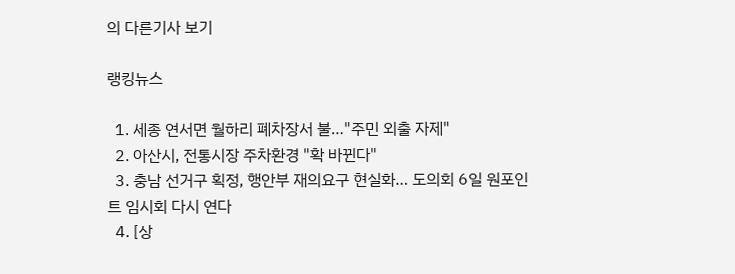의 다른기사 보기

랭킹뉴스

  1. 세종 연서면 월하리 폐차장서 불…"주민 외출 자제"
  2. 아산시, 전통시장 주차환경 "확 바뀐다"
  3. 충남 선거구 획정, 행안부 재의요구 현실화… 도의회 6일 원포인트 임시회 다시 연다
  4. [상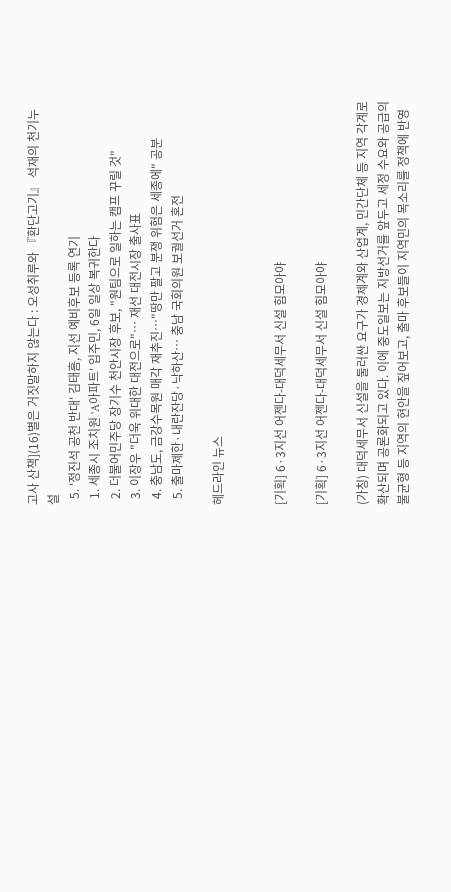고사 산책](16)별은 거짓말하지 않는다 : 오성취루와 『환단고기』 석재의 천기누설
  5. '정진석 공천 반대' 김태흠, 지선 예비후보 등록 연기
  1. 세종시 조치원 'A아파트' 입주민, 6일 일상 복귀한다
  2. 더불어민주당 장기수 천안시장 후보, "원팀으로 일하는 캠프 꾸릴 것"
  3. 이장우 "더욱 위대한 대전으로"… 재선 대전시장 출사표
  4. 충남도, 금강수목원 매각 재추진…"땅만 팔고 분쟁 위험은 세종에" 공분
  5. 출마제한·내란잔당·낙하산… 충남 국회의원 보궐선거 혼전

헤드라인 뉴스


[기획] 6·3지선 어젠다-대덕세무서 신설 힘모아야

[기획] 6·3지선 어젠다-대덕세무서 신설 힘모아야

(가칭) 대덕세무서 신설을 둘러싼 요구가 경제계와 산업계, 민간단체 등 지역 각계로 확산되며 공론화되고 있다. 이에 중도일보는 지방선거를 앞두고 세정 수요와 공급의 불균형 등 지역의 현안을 짚어보고, 출마 후보들이 지역민의 목소리를 정책에 반영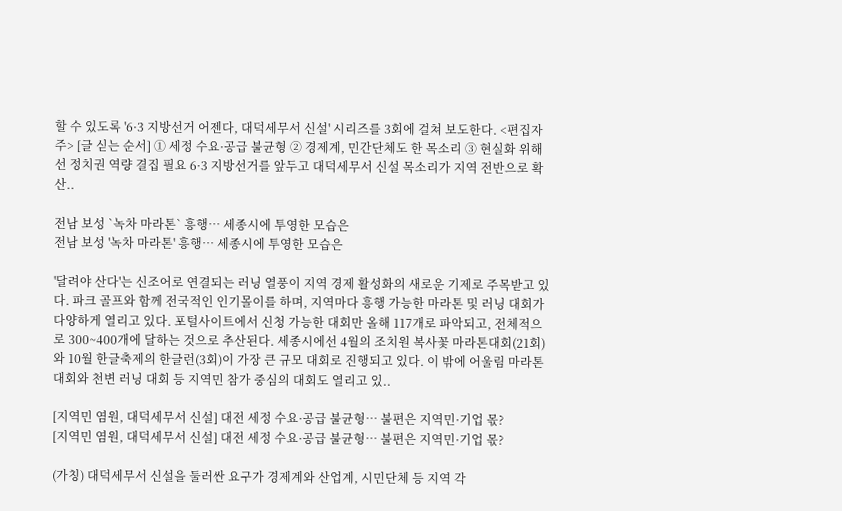할 수 있도록 '6·3 지방선거 어젠다, 대덕세무서 신설' 시리즈를 3회에 걸쳐 보도한다. <편집자 주> [글 싣는 순서] ① 세정 수요·공급 불균형 ② 경제계, 민간단체도 한 목소리 ③ 현실화 위해선 정치권 역량 결집 필요 6·3 지방선거를 앞두고 대덕세무서 신설 목소리가 지역 전반으로 확산..

전남 보성 `녹차 마라톤` 흥행… 세종시에 투영한 모습은
전남 보성 '녹차 마라톤' 흥행… 세종시에 투영한 모습은

'달려야 산다'는 신조어로 연결되는 러닝 열풍이 지역 경제 활성화의 새로운 기제로 주목받고 있다. 파크 골프와 함께 전국적인 인기몰이를 하며, 지역마다 흥행 가능한 마라톤 및 러닝 대회가 다양하게 열리고 있다. 포털사이트에서 신청 가능한 대회만 올해 117개로 파악되고, 전체적으로 300~400개에 달하는 것으로 추산된다. 세종시에선 4월의 조치원 복사꽃 마라톤대회(21회)와 10월 한글축제의 한글런(3회)이 가장 큰 규모 대회로 진행되고 있다. 이 밖에 어울림 마라톤 대회와 천변 러닝 대회 등 지역민 참가 중심의 대회도 열리고 있..

[지역민 염원, 대덕세무서 신설] 대전 세정 수요·공급 불균형… 불편은 지역민·기업 몫?
[지역민 염원, 대덕세무서 신설] 대전 세정 수요·공급 불균형… 불편은 지역민·기업 몫?

(가칭) 대덕세무서 신설을 둘러싼 요구가 경제계와 산업계, 시민단체 등 지역 각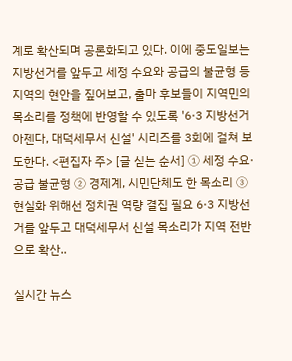계로 확산되며 공론화되고 있다. 이에 중도일보는 지방선거를 앞두고 세정 수요와 공급의 불균형 등 지역의 현안을 짚어보고, 출마 후보들이 지역민의 목소리를 정책에 반영할 수 있도록 '6·3 지방선거 아젠다, 대덕세무서 신설' 시리즈를 3회에 걸쳐 보도한다. <편집자 주> [글 싣는 순서] ① 세정 수요·공급 불균형 ② 경제계, 시민단체도 한 목소리 ③ 현실화 위해선 정치권 역량 결집 필요 6·3 지방선거를 앞두고 대덕세무서 신설 목소리가 지역 전반으로 확산..

실시간 뉴스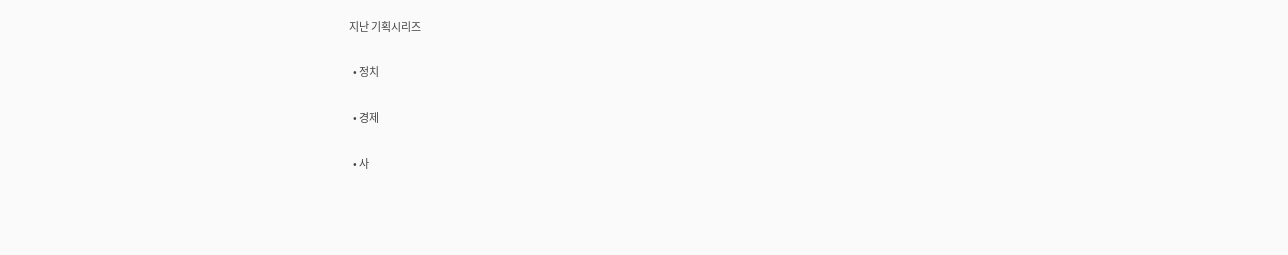지난 기획시리즈

  • 정치

  • 경제

  • 사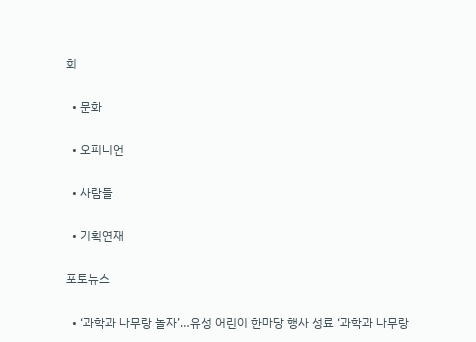회

  • 문화

  • 오피니언

  • 사람들

  • 기획연재

포토뉴스

  • ‘과학과 나무랑 놀자’…유성 어린이 한마당 행사 성료 ‘과학과 나무랑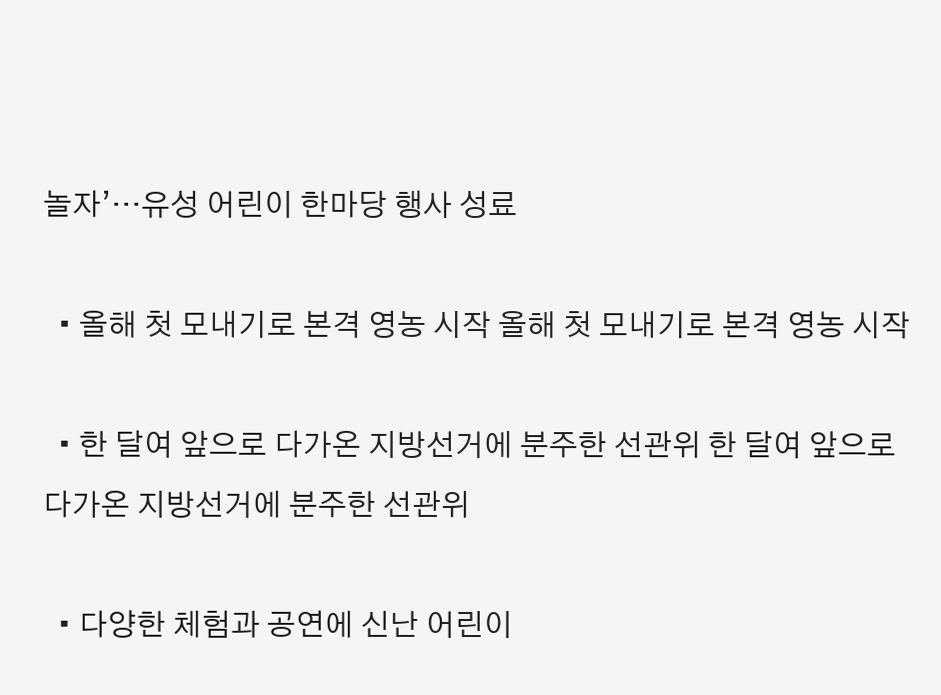놀자’…유성 어린이 한마당 행사 성료

  • 올해 첫 모내기로 본격 영농 시작 올해 첫 모내기로 본격 영농 시작

  • 한 달여 앞으로 다가온 지방선거에 분주한 선관위 한 달여 앞으로 다가온 지방선거에 분주한 선관위

  • 다양한 체험과 공연에 신난 어린이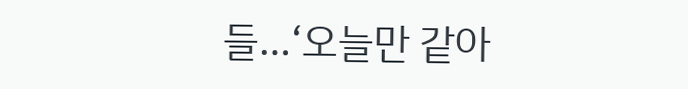들…‘오늘만 같아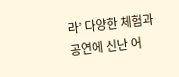라’ 다양한 체험과 공연에 신난 어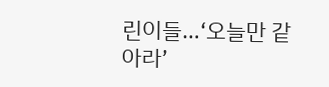린이들…‘오늘만 같아라’